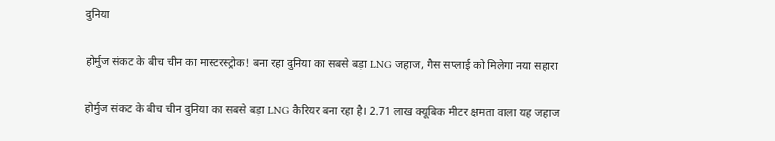दुनिया

होर्मुज संकट के बीच चीन का मास्टरस्ट्रोक! बना रहा दुनिया का सबसे बड़ा LNG जहाज, गैस सप्लाई को मिलेगा नया सहारा

होर्मुज संकट के बीच चीन दुनिया का सबसे बड़ा LNG कैरियर बना रहा है। 2.71 लाख क्यूबिक मीटर क्षमता वाला यह जहाज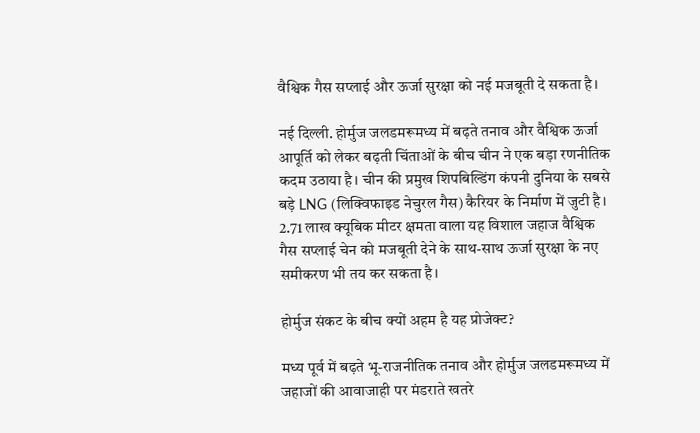वैश्विक गैस सप्लाई और ऊर्जा सुरक्षा को नई मजबूती दे सकता है।

नई दिल्ली. होर्मुज जलडमरूमध्य में बढ़ते तनाव और वैश्विक ऊर्जा आपूर्ति को लेकर बढ़ती चिंताओं के बीच चीन ने एक बड़ा रणनीतिक कदम उठाया है। चीन की प्रमुख शिपबिल्डिंग कंपनी दुनिया के सबसे बड़े LNG (लिक्विफाइड नेचुरल गैस) कैरियर के निर्माण में जुटी है। 2.71 लाख क्यूबिक मीटर क्षमता वाला यह विशाल जहाज वैश्विक गैस सप्लाई चेन को मजबूती देने के साथ-साथ ऊर्जा सुरक्षा के नए समीकरण भी तय कर सकता है।

होर्मुज संकट के बीच क्यों अहम है यह प्रोजेक्ट?

मध्य पूर्व में बढ़ते भू-राजनीतिक तनाव और होर्मुज जलडमरूमध्य में जहाजों की आवाजाही पर मंडराते खतरे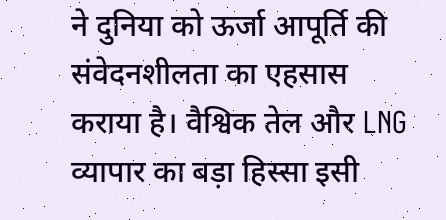ने दुनिया को ऊर्जा आपूर्ति की संवेदनशीलता का एहसास कराया है। वैश्विक तेल और LNG व्यापार का बड़ा हिस्सा इसी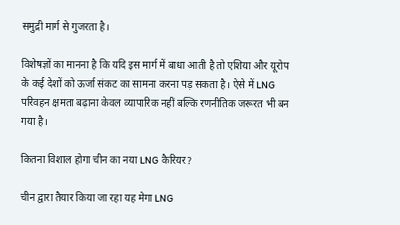समुद्री मार्ग से गुजरता है।

विशेषज्ञों का मानना है कि यदि इस मार्ग में बाधा आती है तो एशिया और यूरोप के कई देशों को ऊर्जा संकट का सामना करना पड़ सकता है। ऐसे में LNG परिवहन क्षमता बढ़ाना केवल व्यापारिक नहीं बल्कि रणनीतिक जरूरत भी बन गया है।

कितना विशाल होगा चीन का नया LNG कैरियर?

चीन द्वारा तैयार किया जा रहा यह मेगा LNG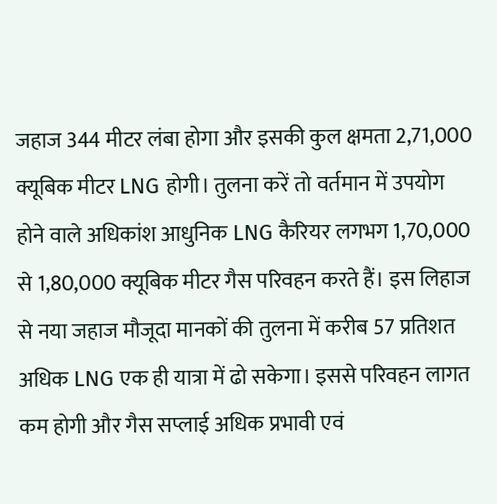जहाज 344 मीटर लंबा होगा और इसकी कुल क्षमता 2,71,000 क्यूबिक मीटर LNG होगी। तुलना करें तो वर्तमान में उपयोग होने वाले अधिकांश आधुनिक LNG कैरियर लगभग 1,70,000 से 1,80,000 क्यूबिक मीटर गैस परिवहन करते हैं। इस लिहाज से नया जहाज मौजूदा मानकों की तुलना में करीब 57 प्रतिशत अधिक LNG एक ही यात्रा में ढो सकेगा। इससे परिवहन लागत कम होगी और गैस सप्लाई अधिक प्रभावी एवं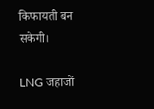किफायती बन सकेगी।

LNG जहाजों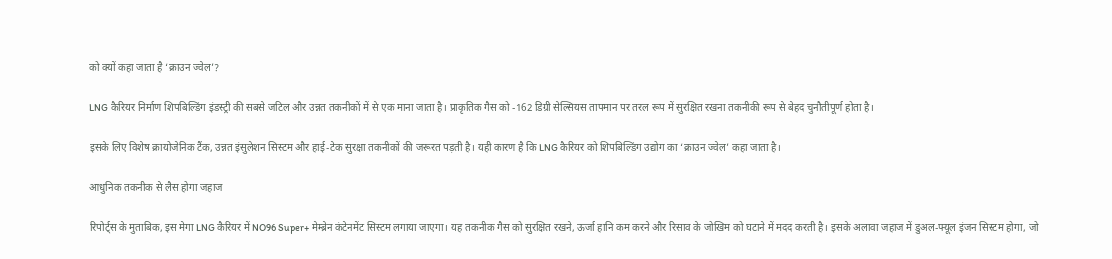को क्यों कहा जाता है ‘क्राउन ज्वेल’?

LNG कैरियर निर्माण शिपबिल्डिंग इंडस्ट्री की सबसे जटिल और उन्नत तकनीकों में से एक माना जाता है। प्राकृतिक गैस को -162 डिग्री सेल्सियस तापमान पर तरल रूप में सुरक्षित रखना तकनीकी रूप से बेहद चुनौतीपूर्ण होता है।

इसके लिए विशेष क्रायोजेनिक टैंक, उन्नत इंसुलेशन सिस्टम और हाई-टेक सुरक्षा तकनीकों की जरूरत पड़ती है। यही कारण है कि LNG कैरियर को शिपबिल्डिंग उद्योग का ‘क्राउन ज्वेल’ कहा जाता है।

आधुनिक तकनीक से लैस होगा जहाज

रिपोर्ट्स के मुताबिक, इस मेगा LNG कैरियर में NO96 Super+ मेम्ब्रेन कंटेनमेंट सिस्टम लगाया जाएगा। यह तकनीक गैस को सुरक्षित रखने, ऊर्जा हानि कम करने और रिसाव के जोखिम को घटाने में मदद करती है। इसके अलावा जहाज में डुअल-फ्यूल इंजन सिस्टम होगा, जो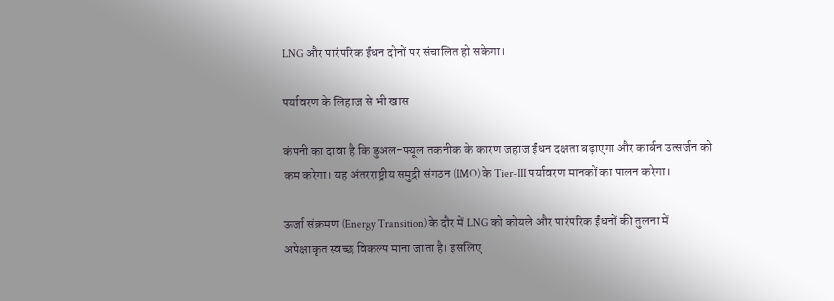LNG और पारंपरिक ईंधन दोनों पर संचालित हो सकेगा।

पर्यावरण के लिहाज से भी खास

कंपनी का दावा है कि डुअल-फ्यूल तकनीक के कारण जहाज ईंधन दक्षता बढ़ाएगा और कार्बन उत्सर्जन को कम करेगा। यह अंतरराष्ट्रीय समुद्री संगठन (IMO) के Tier-III पर्यावरण मानकों का पालन करेगा।

ऊर्जा संक्रमण (Energy Transition) के दौर में LNG को कोयले और पारंपरिक ईंधनों की तुलना में अपेक्षाकृत स्वच्छ विकल्प माना जाता है। इसलिए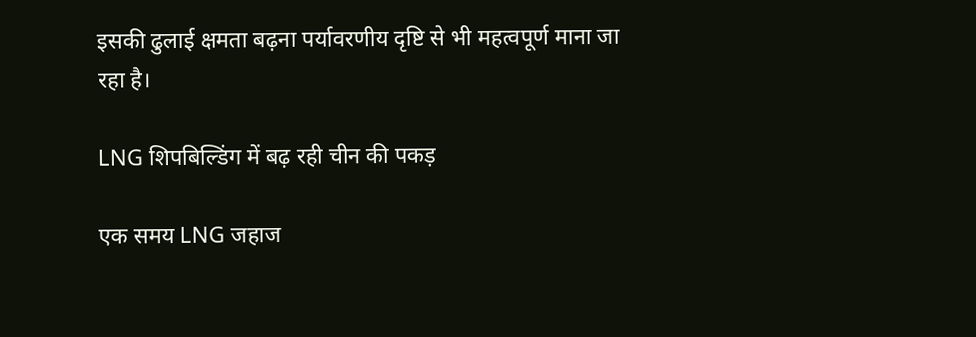इसकी ढुलाई क्षमता बढ़ना पर्यावरणीय दृष्टि से भी महत्वपूर्ण माना जा रहा है।

LNG शिपबिल्डिंग में बढ़ रही चीन की पकड़

एक समय LNG जहाज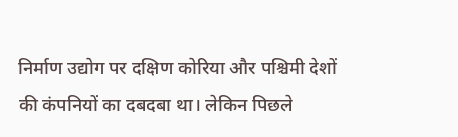निर्माण उद्योग पर दक्षिण कोरिया और पश्चिमी देशों की कंपनियों का दबदबा था। लेकिन पिछले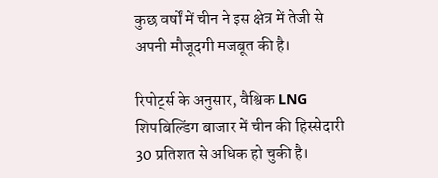कुछ वर्षों में चीन ने इस क्षेत्र में तेजी से अपनी मौजूदगी मजबूत की है।

रिपोर्ट्स के अनुसार, वैश्विक LNG शिपबिल्डिंग बाजार में चीन की हिस्सेदारी 30 प्रतिशत से अधिक हो चुकी है।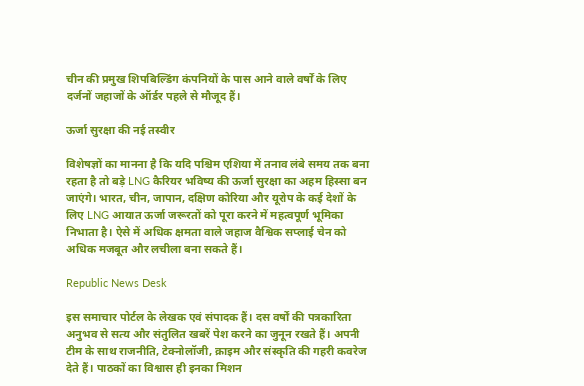चीन की प्रमुख शिपबिल्डिंग कंपनियों के पास आने वाले वर्षों के लिए दर्जनों जहाजों के ऑर्डर पहले से मौजूद हैं।

ऊर्जा सुरक्षा की नई तस्वीर

विशेषज्ञों का मानना है कि यदि पश्चिम एशिया में तनाव लंबे समय तक बना रहता है तो बड़े LNG कैरियर भविष्य की ऊर्जा सुरक्षा का अहम हिस्सा बन जाएंगे। भारत, चीन, जापान, दक्षिण कोरिया और यूरोप के कई देशों के लिए LNG आयात ऊर्जा जरूरतों को पूरा करने में महत्वपूर्ण भूमिका निभाता है। ऐसे में अधिक क्षमता वाले जहाज वैश्विक सप्लाई चेन को अधिक मजबूत और लचीला बना सकते हैं।

Republic News Desk

इस समाचार पोर्टल के लेखक एवं संपादक हैं। दस वर्षों की पत्रकारिता अनुभव से सत्य और संतुलित खबरें पेश करने का जुनून रखते हैं। अपनी टीम के साथ राजनीति, टेक्नोलॉजी, क्राइम और संस्कृति की गहरी कवरेज देते हैं। पाठकों का विश्वास ही इनका मिशन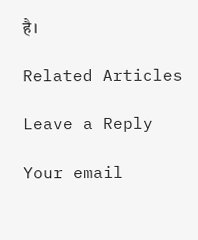है।

Related Articles

Leave a Reply

Your email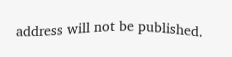address will not be published.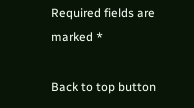Required fields are marked *

Back to top button